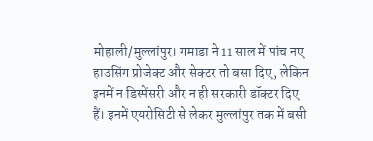मोहाली/मुल्लांपुर। गमाडा ने 11 साल में पांच नए हाउसिंग प्रोजेक्ट और सेक्टर तो बसा दिए, लेकिन इनमें न डिस्पेंसरी और न ही सरकारी डॉक्टर दिए हैं। इनमें एयरोसिटी से लेकर मुल्लांपुर तक में बसी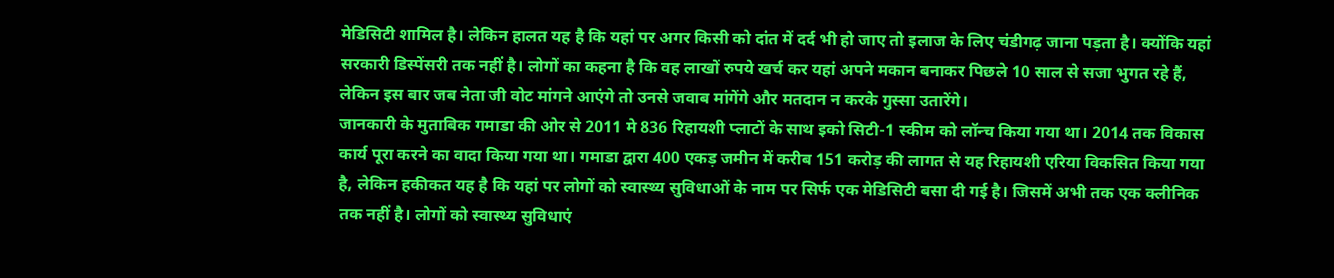मेडिसिटी शामिल है। लेकिन हालत यह है कि यहां पर अगर किसी को दांत में दर्द भी हो जाए तो इलाज के लिए चंडीगढ़ जाना पड़ता है। क्योंकि यहां सरकारी डिस्पेंसरी तक नहीं है। लोगों का कहना है कि वह लाखों रुपये खर्च कर यहां अपने मकान बनाकर पिछले 10 साल से सजा भुगत रहे हैं, लेकिन इस बार जब नेता जी वोट मांगने आएंगे तो उनसे जवाब मांगेंगे और मतदान न करके गुस्सा उतारेंगे।
जानकारी के मुताबिक गमाडा की ओर से 2011 मे 836 रिहायशी प्लाटों के साथ इको सिटी-1 स्कीम को लॉन्च किया गया था। 2014 तक विकास कार्य पूरा करने का वादा किया गया था। गमाडा द्वारा 400 एकड़ जमीन में करीब 151 करोड़ की लागत से यह रिहायशी एरिया विकसित किया गया है, लेकिन हकीकत यह है कि यहां पर लोगों को स्वास्थ्य सुविधाओं के नाम पर सिर्फ एक मेडिसिटी बसा दी गई है। जिसमें अभी तक एक क्लीनिक तक नहीं है। लोगों को स्वास्थ्य सुविधाएं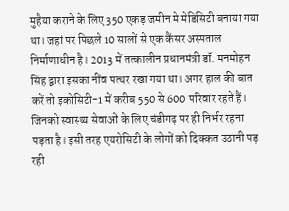मुहैया कराने के लिए 350 एकड़ जमीन मे मेडिसिटी बनाया गया था। जहां पर पिछले 10 सालों से एक कैंसर अस्पताल निर्माणाधीन है। 2013 में तत्कालीन प्रधानमंत्री डॉ. मनमोहन सिंह द्वारा इसका नींव पत्थर रखा गया था। अगर हाल की बात करें तो इकोसिटी-1 में करीब 550 से 600 परिवार रहते हैं। जिनको स्वास्थ्य सेवाओं के लिए चंडीगढ़ पर ही निर्भर रहना पड़ता है। इसी तरह एयरोसिटी के लोगों को दिक्कत उठानी पड़ रही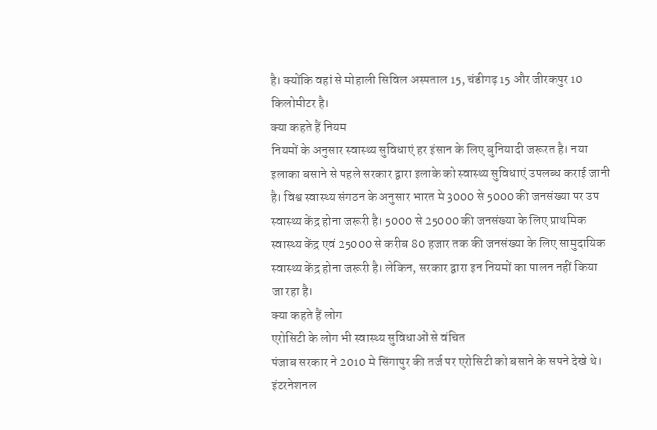है। क्योंकि वहां से मोहाली सिविल अस्पताल 15, चंडीगढ़ 15 और जीरकपुर 10 किलोमीटर है।
क्या कहते हैं नियम
नियमों के अनुसार स्वास्थ्य सुविधाएं हर इंसान के लिए बुनियादी जरूरत है। नया इलाका बसाने से पहले सरकार द्वारा इलाके को स्वास्थ्य सुविधाएं उपलब्ध कराई जानी है। विश्व स्वास्थ्य संगठन के अनुसार भारत मे 3000 से 5000 की जनसंख्या पर उप स्वास्थ्य केंद्र होना जरूरी है। 5000 से 25000 की जनसंख्या के लिए प्राथमिक स्वास्थ्य केंद्र एवं 25000 से करीब 80 हजार तक की जनसंख्या के लिए सामुदायिक स्वास्थ्य केंद्र होना जरूरी है। लेकिन, सरकार द्वारा इन नियमों का पालन नहीं किया जा रहा है।
क्या कहते हैं लोग
एरोसिटी के लोग भी स्वास्थ्य सुविधाओं से वंचित
पंजाब सरकार ने 2010 मे सिंगापुर की तर्ज पर एरोसिटी को बसाने के सपने देखे थे। इंटरनेशनल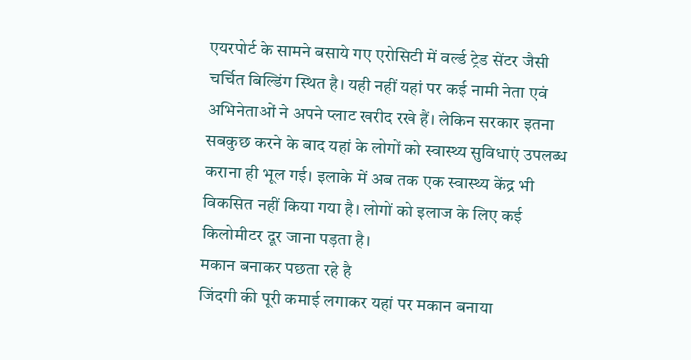एयरपोर्ट के सामने बसाये गए एरोसिटी में वर्ल्ड ट्रेड सेंटर जैसी चर्चित बिल्डिंग स्थित है। यही नहीं यहां पर कई नामी नेता एवं अभिनेताओं ने अपने प्लाट खरीद रखे हैं। लेकिन सरकार इतना सबकुछ करने के बाद यहां के लोगों को स्वास्थ्य सुविधाएं उपलब्ध कराना ही भूल गई। इलाके में अब तक एक स्वास्थ्य केंद्र भी विकसित नहीं किया गया है। लोगों को इलाज के लिए कई किलोमीटर दूर जाना पड़ता है।
मकान बनाकर पछता रहे है
जिंदगी की पूरी कमाई लगाकर यहां पर मकान बनाया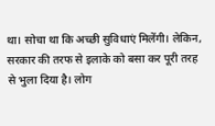था। सोचा था कि अच्छी सुविधाएं मिलेंगी। लेकिन, सरकार की तरफ से इलाके को बसा कर पूरी तरह से भुला दिया है। लोग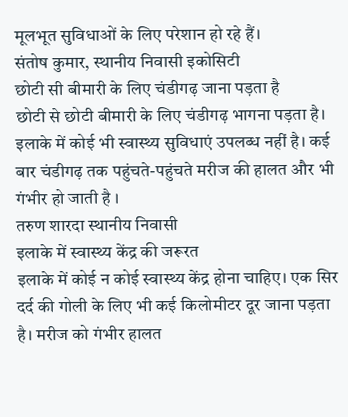मूलभूत सुविधाओं के लिए परेशान हो रहे हैं।
संतोष कुमार, स्थानीय निवासी इकोसिटी
छोटी सी बीमारी के लिए चंडीगढ़ जाना पड़ता है
छोटी से छोटी बीमारी के लिए चंडीगढ़ भागना पड़ता है। इलाके में कोई भी स्वास्थ्य सुविधाएं उपलब्ध नहीं है। कई बार चंडीगढ़ तक पहुंचते-पहुंचते मरीज की हालत और भी गंभीर हो जाती है ।
तरुण शारदा स्थानीय निवासी
इलाके में स्वास्थ्य केंद्र की जरूरत
इलाके में कोई न कोई स्वास्थ्य केंद्र होना चाहिए। एक सिर दर्द की गोली के लिए भी कई किलोमीटर दूर जाना पड़ता है। मरीज को गंभीर हालत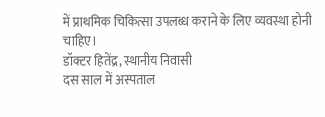में प्राथमिक चिकित्सा उपलब्ध कराने के लिए व्यवस्था होनी चाहिए।
डॉक्टर हितेंद्र, स्थानीय निवासी
दस साल में अस्पताल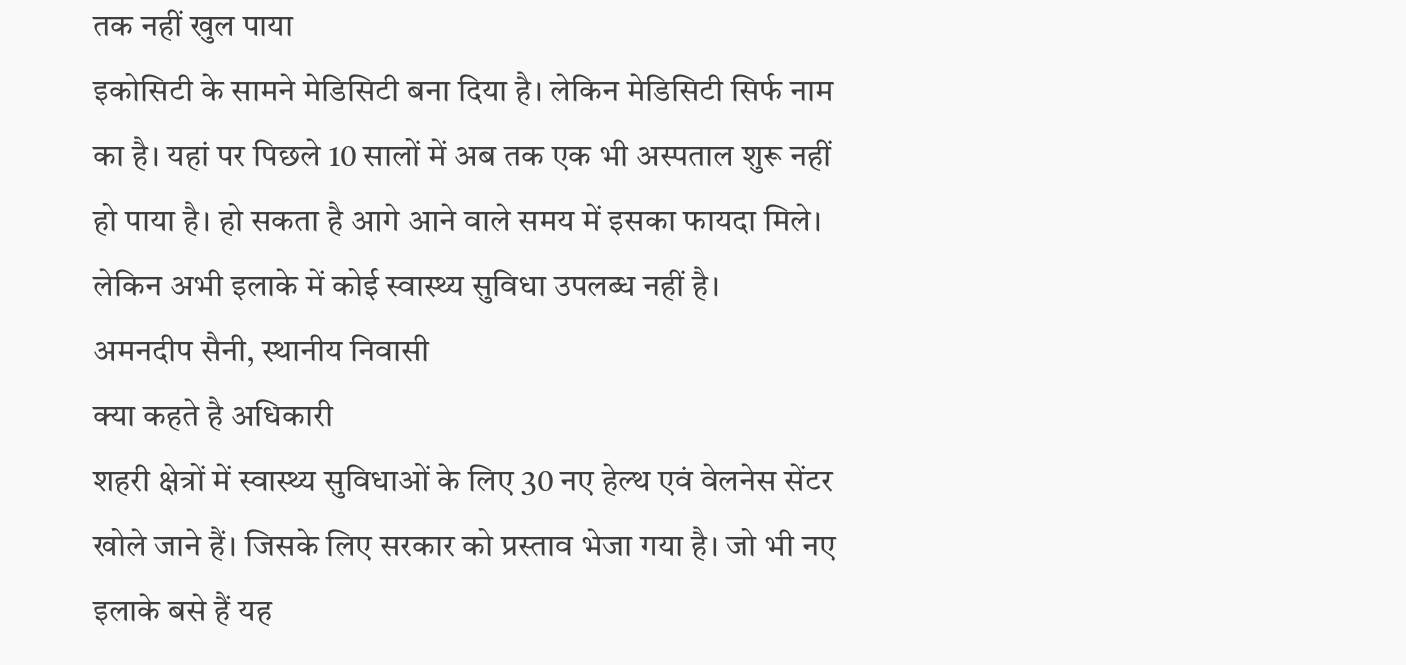तक नहीं खुल पाया
इकोसिटी के सामने मेडिसिटी बना दिया है। लेकिन मेडिसिटी सिर्फ नाम का है। यहां पर पिछले 10 सालों में अब तक एक भी अस्पताल शुरू नहीं हो पाया है। हो सकता है आगे आने वाले समय में इसका फायदा मिले। लेकिन अभी इलाके में कोई स्वास्थ्य सुविधा उपलब्ध नहीं है।
अमनदीप सैनी, स्थानीय निवासी
क्या कहते है अधिकारी
शहरी क्षेत्रों में स्वास्थ्य सुविधाओं के लिए 30 नए हेल्थ एवं वेलनेस सेंटर खोले जाने हैं। जिसके लिए सरकार को प्रस्ताव भेजा गया है। जो भी नए इलाके बसे हैं यह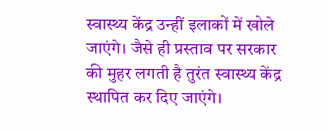स्वास्थ्य केंद्र उन्हीं इलाकों में खोले जाएंगे। जैसे ही प्रस्ताव पर सरकार की मुहर लगती है तुरंत स्वास्थ्य केंद्र स्थापित कर दिए जाएंगे।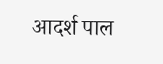आदर्श पाल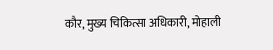कौर, मुख्य चिकित्सा अधिकारी, मोहाली